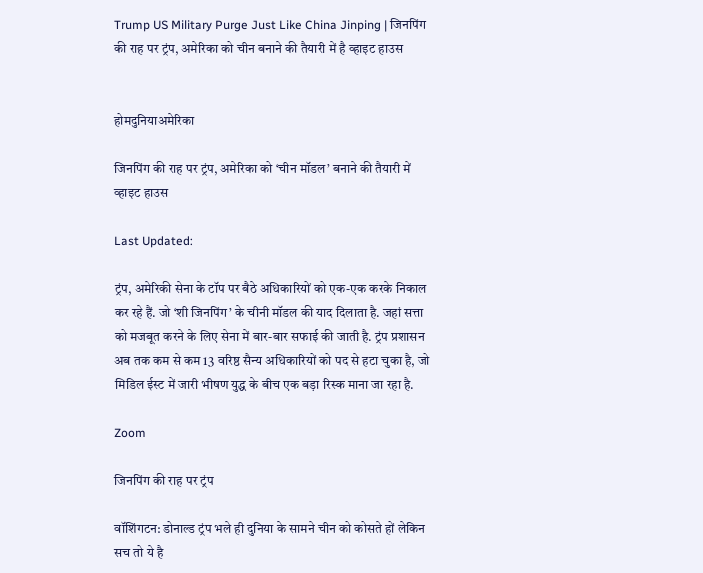Trump US Military Purge Just Like China Jinping | जिनपिंग की राह पर ट्रंप, अमेरिका को चीन बनाने की तैयारी में है व्हाइट हाउस


होमदुनियाअमेरिका

जिनपिंग की राह पर ट्रंप, अमेरिका को ‘चीन मॉडल’ बनाने की तैयारी में व्हाइट हाउस

Last Updated:

ट्रंप, अमेरिकी सेना के टॉप पर बैठे अधिकारियों को एक-एक करके निकाल कर रहे हैं. जो ‘शी जिनपिंग’ के चीनी मॉडल की याद दिलाता है. जहां सत्ता को मजबूत करने के लिए सेना में बार-बार सफाई की जाती है. ट्रंप प्रशासन अब तक कम से कम 13 वरिष्ठ सैन्य अधिकारियों को पद से हटा चुका है, जो मिडिल ईस्ट में जारी भीषण युद्ध के बीच एक बड़ा रिस्क माना जा रहा है.

Zoom

जिनपिंग की राह पर ट्रंप

वॉशिंगटन: डोनाल्ड ट्रंप भले ही दुनिया के सामने चीन को कोसते हों लेकिन सच तो ये है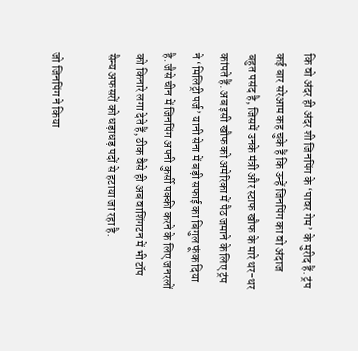कि वो अंदर ही अंदर शी जिनपिंग के ‘पावर गेम’ के मुरीद हैं. ट्रंप कई बार सरेआम कह चुके हैं कि उन्हें जिनपिंग का वो अंदाज बहुत पसंद है, जिसमें उनके मंत्री और स्टाफ खौफ के मारे थर-थर कांपते हैं. अब इसी खौफ को अमेरिका में पैठ जमाने के लिए ट्रंप ने ‘मिलिट्री पर्ज’ यानी सेना में बड़ी सफाई का बिगुल फूंक दिया है. जैसे चीन में जिनपिंग अपनी कुर्सी पक्की करने के लिए जनरलों को किनारे लगा देते हैं, ठीक वैसे ही अब वाशिंगटन में भी टॉप सैन्य अफसरों को धड़ाधड़ पदों से हटाया जा रहा है.

जो जिनपिंग ने किया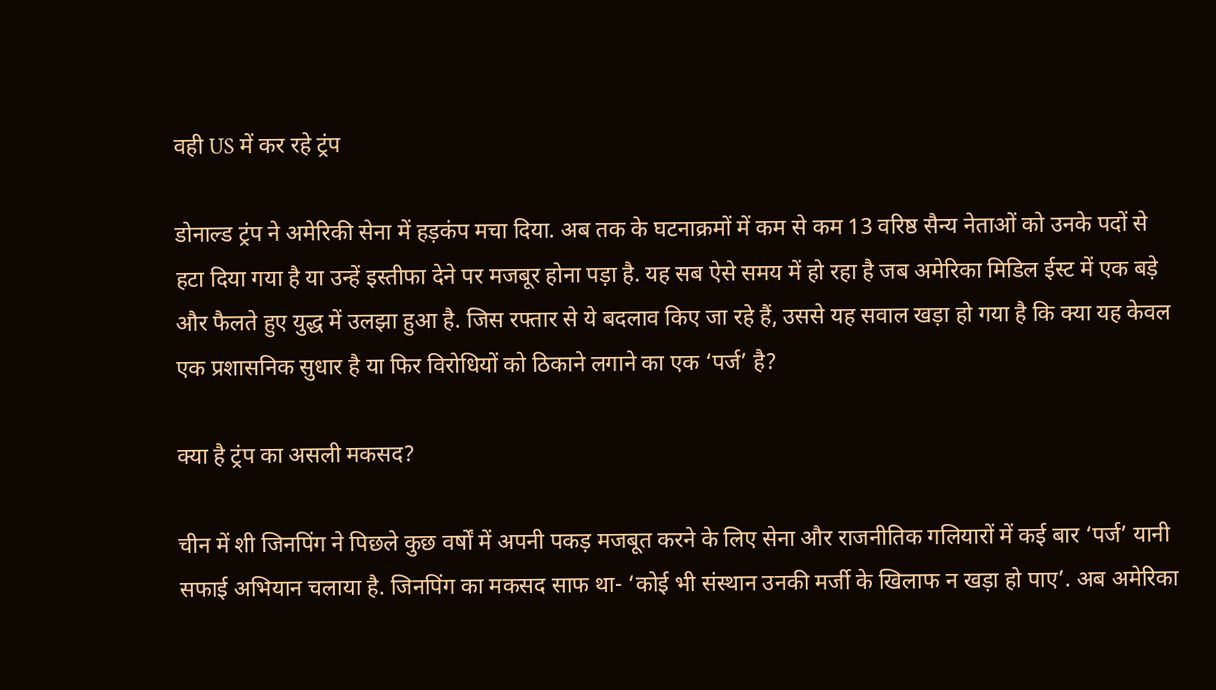वही US में कर रहे ट्रंप

डोनाल्ड ट्रंप ने अमेरिकी सेना में हड़कंप मचा दिया. अब तक के घटनाक्रमों में कम से कम 13 वरिष्ठ सैन्य नेताओं को उनके पदों से हटा दिया गया है या उन्हें इस्तीफा देने पर मजबूर होना पड़ा है. यह सब ऐसे समय में हो रहा है जब अमेरिका मिडिल ईस्ट में एक बड़े और फैलते हुए युद्ध में उलझा हुआ है. जिस रफ्तार से ये बदलाव किए जा रहे हैं, उससे यह सवाल खड़ा हो गया है कि क्या यह केवल एक प्रशासनिक सुधार है या फिर विरोधियों को ठिकाने लगाने का एक ‘पर्ज’ है?

क्या है ट्रंप का असली मकसद?

चीन में शी जिनपिंग ने पिछले कुछ वर्षों में अपनी पकड़ मजबूत करने के लिए सेना और राजनीतिक गलियारों में कई बार ‘पर्ज’ यानी सफाई अभियान चलाया है. जिनपिंग का मकसद साफ था- ‘कोई भी संस्थान उनकी मर्जी के खिलाफ न खड़ा हो पाए’. अब अमेरिका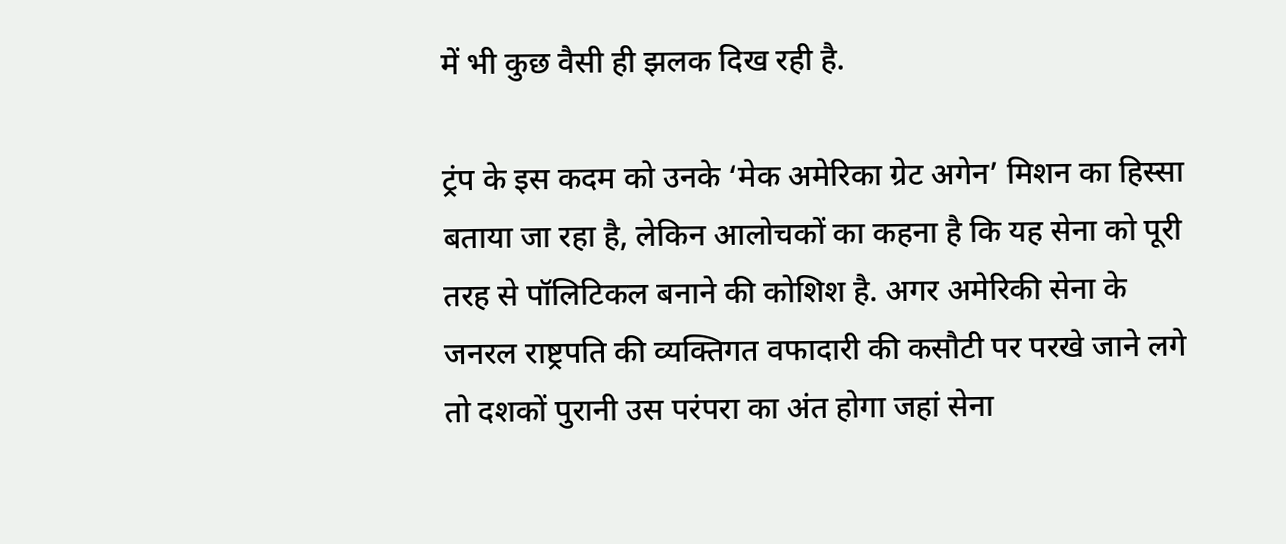में भी कुछ वैसी ही झलक दिख रही है.

ट्रंप के इस कदम को उनके ‘मेक अमेरिका ग्रेट अगेन’ मिशन का हिस्सा बताया जा रहा है, लेकिन आलोचकों का कहना है कि यह सेना को पूरी तरह से पॉलिटिकल बनाने की कोशिश है. अगर अमेरिकी सेना के जनरल राष्ट्रपति की व्यक्तिगत वफादारी की कसौटी पर परखे जाने लगे तो दशकों पुरानी उस परंपरा का अंत होगा जहां सेना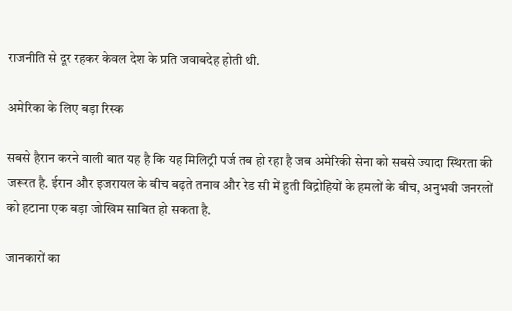राजनीति से दूर रहकर केवल देश के प्रति जवाबदेह होती थी.

अमेरिका के लिए बड़ा रिस्क

सबसे हैरान करने वाली बात यह है कि यह मिलिट्री पर्ज तब हो रहा है जब अमेरिकी सेना को सबसे ज्यादा स्थिरता की जरूरत है. ईरान और इजरायल के बीच बढ़ते तनाव और रेड सी में हुती विद्रोहियों के हमलों के बीच, अनुभवी जनरलों को हटाना एक बड़ा जोखिम साबित हो सकता है.

जानकारों का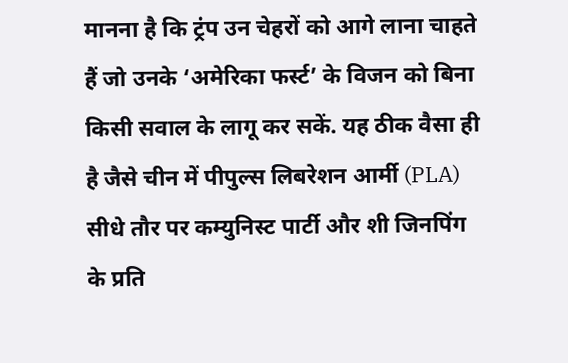मानना है कि ट्रंप उन चेहरों को आगे लाना चाहते हैं जो उनके ‘अमेरिका फर्स्ट’ के विजन को बिना किसी सवाल के लागू कर सकें. यह ठीक वैसा ही है जैसे चीन में पीपुल्स लिबरेशन आर्मी (PLA) सीधे तौर पर कम्युनिस्ट पार्टी और शी जिनपिंग के प्रति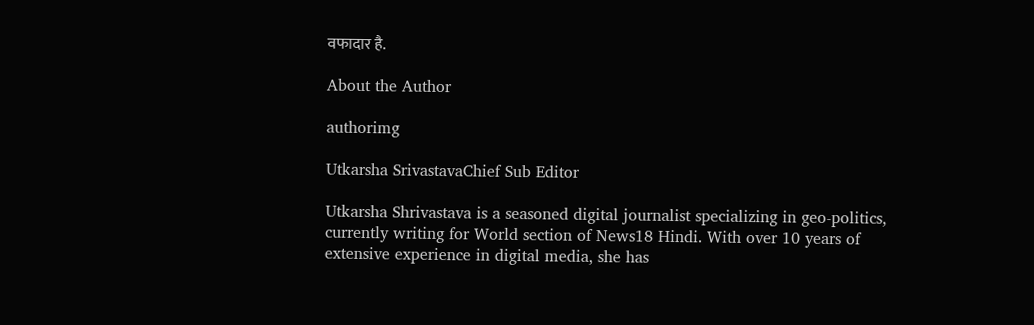वफादार है.

About the Author

authorimg

Utkarsha SrivastavaChief Sub Editor

Utkarsha Shrivastava is a seasoned digital journalist specializing in geo-politics, currently writing for World section of News18 Hindi. With over 10 years of extensive experience in digital media, she has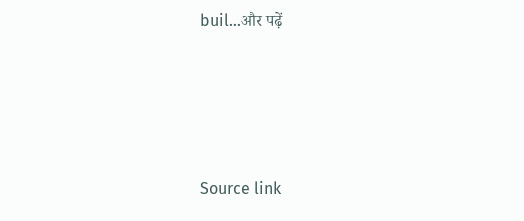buil…और पढ़ें





Source link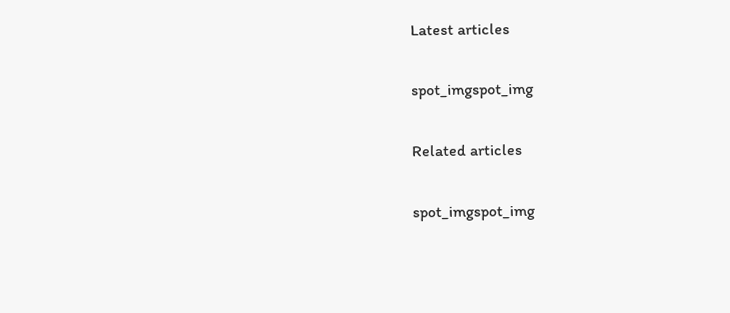Latest articles

spot_imgspot_img

Related articles

spot_imgspot_img